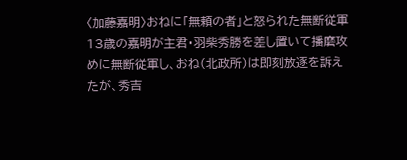〈加藤嘉明〉おねに「無頼の者」と怒られた無断従軍
13歳の嘉明が主君・羽柴秀勝を差し置いて播磨攻めに無断従軍し、おね(北政所)は即刻放逐を訴えたが、秀吉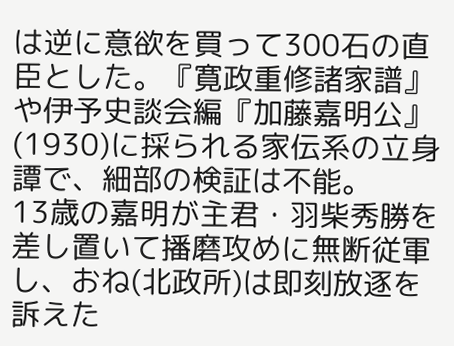は逆に意欲を買って300石の直臣とした。『寛政重修諸家譜』や伊予史談会編『加藤嘉明公』(1930)に採られる家伝系の立身譚で、細部の検証は不能。
13歳の嘉明が主君・羽柴秀勝を差し置いて播磨攻めに無断従軍し、おね(北政所)は即刻放逐を訴えた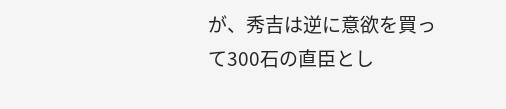が、秀吉は逆に意欲を買って300石の直臣とし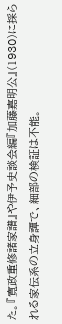た。『寛政重修諸家譜』や伊予史談会編『加藤嘉明公』(1930)に採られる家伝系の立身譚で、細部の検証は不能。